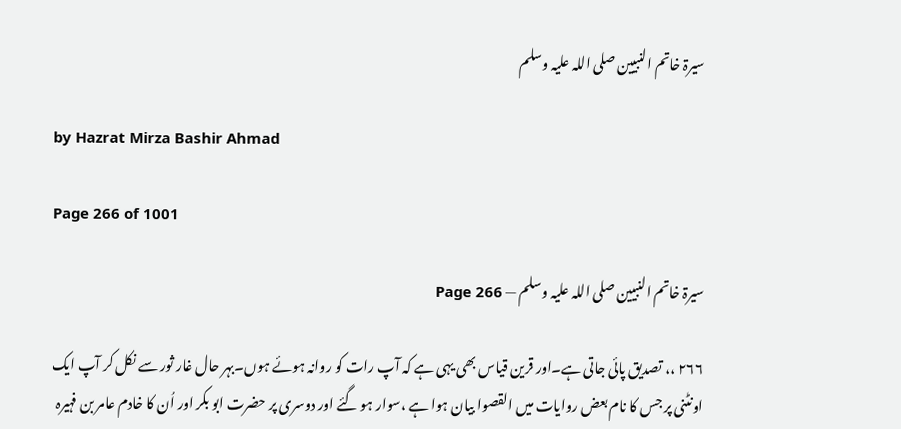سیرۃ خاتم النبیین صلی اللہ علیہ وسلم

by Hazrat Mirza Bashir Ahmad

Page 266 of 1001

سیرۃ خاتم النبیین صلی اللہ علیہ وسلم — Page 266

۲۶۶ ،، تصدیق پائی جاتی ہے۔اور قرین قیاس بھی یہی ہے کہ آپ رات کو روانہ ہوئے ہوں۔بہر حال غار ثور سے نکل کر آپ ایک اونٹنی پر جس کا نام بعض روایات میں القصوا بیان ہوا ہے ،سوار ہو گئے اور دوسری پر حضرت ابو بکر اور اُن کا خادم عامر بن فہیرہ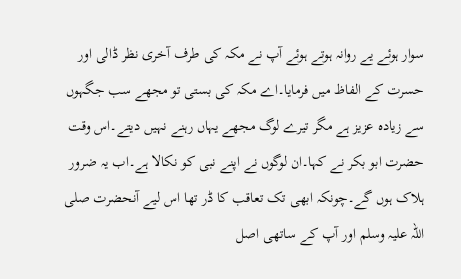سوار ہوئے یے روانہ ہوتے ہوئے آپ نے مکہ کی طرف آخری نظر ڈالی اور حسرت کے الفاظ میں فرمایا۔اے مکہ کی بستی تو مجھے سب جگہوں سے زیادہ عزیز ہے مگر تیرے لوگ مجھے یہاں رہنے نہیں دیتے۔اس وقت حضرت ابو بکر نے کہا۔ان لوگوں نے اپنے نبی کو نکالا ہے۔اب یہ ضرور ہلاک ہوں گے۔چونکہ ابھی تک تعاقب کا ڈر تھا اس لیے آنحضرت صلی اللہ علیہ وسلم اور آپ کے ساتھی اصل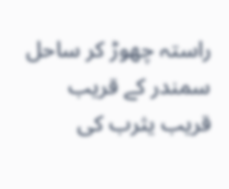راستہ چھوڑ کر ساحل سمندر کے قریب قریب یثرب کی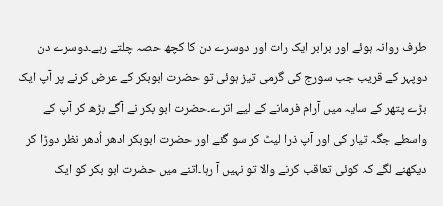طرف روانہ ہوئے اور برابر ایک رات اور دوسرے دن کا کچھ حصہ چلتے رہے۔دوسرے دن دوپہر کے قریب جب سورج کی گرمی تیز ہوئی تو حضرت ابوبکر کے عرض کرنے پر آپ ایک بڑے پتھر کے سایہ میں آرام فرمانے کے لیے اترے۔حضرت ابو بکر نے آگے بڑھ کر آپ کے واسطے جگہ تیار کی اور آپ ذرا لیٹ کر سو گئے اور حضرت ابوبکر ادھر اُدھر نظر دوڑا کر دیکھنے لگے کہ کوئی تعاقب کرنے والا تو نہیں آ رہا۔اتنے میں حضرت ابو بکر کو ایک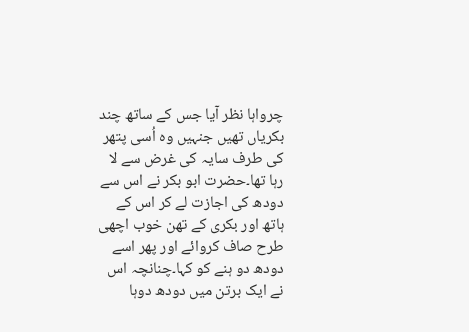چرواہا نظر آیا جس کے ساتھ چند بکریاں تھیں جنہیں وہ اُسی پتھر کی طرف سایہ کی غرض سے لا رہا تھا۔حضرت ابو بکر نے اس سے دودھ کی اجازت لے کر اس کے ہاتھ اور بکری کے تھن خوب اچھی طرح صاف کروائے اور پھر اسے دودھ دو ہنے کو کہا۔چنانچہ اس نے ایک برتن میں دودھ دوہا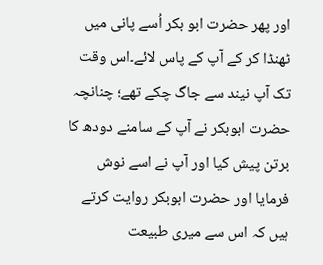اور پھر حضرت ابو بکر اُسے پانی میں ٹھنڈا کر کے آپ کے پاس لائے۔اس وقت تک آپ نیند سے جاگ چکے تھے؛ چنانچہ حضرت ابوبکر نے آپ کے سامنے دودھ کا برتن پیش کیا اور آپ نے اسے نوش فرمایا اور حضرت ابوبکر روایت کرتے ہیں کہ اس سے میری طبیعت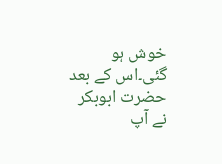خوش ہو گئی۔اس کے بعد حضرت ابوبکر نے آپ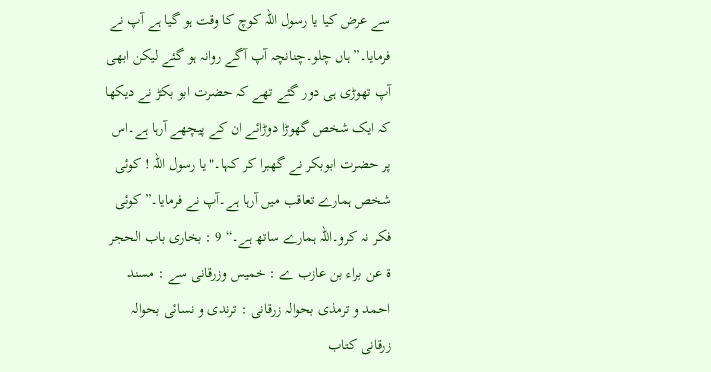سے عرض کیا یا رسول اللہ کوچ کا وقت ہو گیا ہے آپ نے فرمایا۔”ہاں چلو۔چنانچہ آپ آگے روانہ ہو گئے لیکن ابھی آپ تھوڑی ہی دور گئے تھے کہ حضرت ابو بکڑ نے دیکھا کہ ایک شخص گھوڑا دوڑائے ان کے پیچھے آرہا ہے۔اس پر حضرت ابوبکر نے گھبرا کر کہا۔"یا رسول اللہ ! کوئی شخص ہمارے تعاقب میں آرہا ہے۔آپ نے فرمایا۔” کوئی فکر نہ کرو۔اللہ ہمارے ساتھ ہے۔“ 9 : بخاری باب الحجر ة عن براء بن عازب ے : خمیس وزرقانی سے : مسند احمد و ترمذی بحوالہ زرقانی : ترندی و نسائی بحوالہ زرقانی کتاب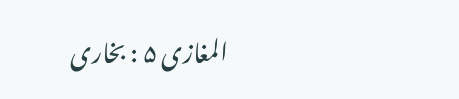المغازی ۵ : بخاری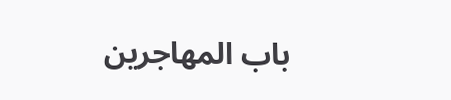باب المهاجرین